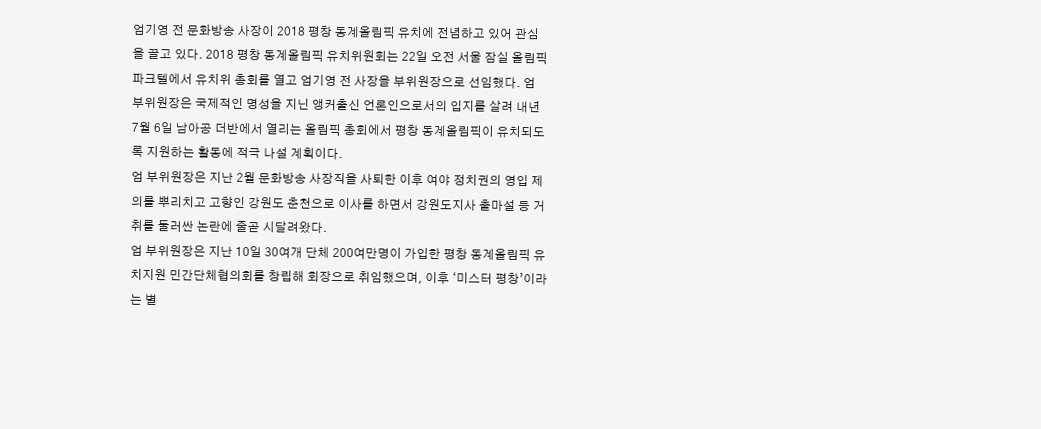엄기영 전 문화방송 사장이 2018 평창 동계올림픽 유치에 전념하고 있어 관심을 끌고 있다. 2018 평창 동계올림픽 유치위원회는 22일 오전 서울 잠실 올림픽파크텔에서 유치위 총회를 열고 엄기영 전 사장을 부위원장으로 선임했다. 엄 부위원장은 국제적인 명성을 지닌 앵커출신 언론인으로서의 입지를 살려 내년 7월 6일 남아공 더반에서 열리는 올림픽 총회에서 평창 동계올림픽이 유치되도록 지원하는 활동에 적극 나설 계획이다.
엄 부위원장은 지난 2월 문화방송 사장직을 사퇴한 이후 여야 정치권의 영입 제의를 뿌리치고 고향인 강원도 춘천으로 이사를 하면서 강원도지사 출마설 등 거취를 둘러싼 논란에 줄곧 시달려왔다.
엄 부위원장은 지난 10일 30여개 단체 200여만명이 가입한 평창 동계올림픽 유치지원 민간단체협의회를 창립해 회장으로 취임했으며, 이후 ‘미스터 평창’이라는 별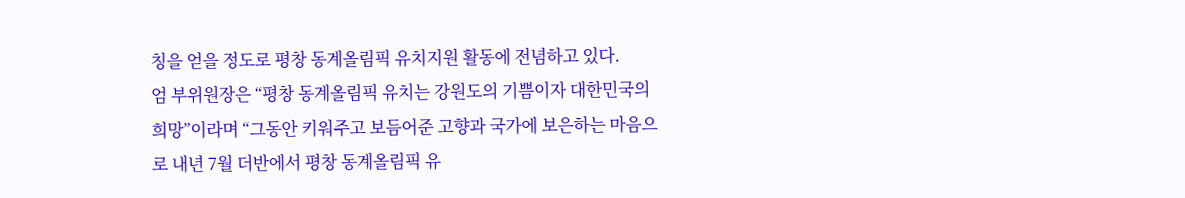칭을 얻을 정도로 평창 동계올림픽 유치지원 활동에 전념하고 있다.
엄 부위원장은 “평창 동계올림픽 유치는 강원도의 기쁨이자 대한민국의 희망”이라며 “그동안 키워주고 보듬어준 고향과 국가에 보은하는 마음으로 내년 7월 더반에서 평창 동계올림픽 유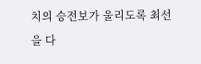치의 승전보가 울리도록 최선을 다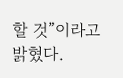할 것”이라고 밝혔다.